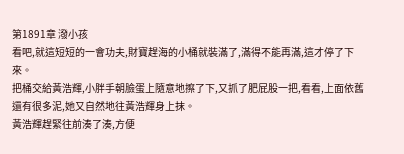第1891章 潑小孩
看吧,就這短短的一會功夫,財寶趕海的小桶就裝滿了,滿得不能再滿,這才停了下來。
把桶交給黃浩輝,小胖手朝臉蛋上隨意地擦了下,又抓了肥屁股一把,看看,上面依舊還有很多泥,她又自然地往黃浩輝身上抹。
黃浩輝趕緊往前湊了湊,方便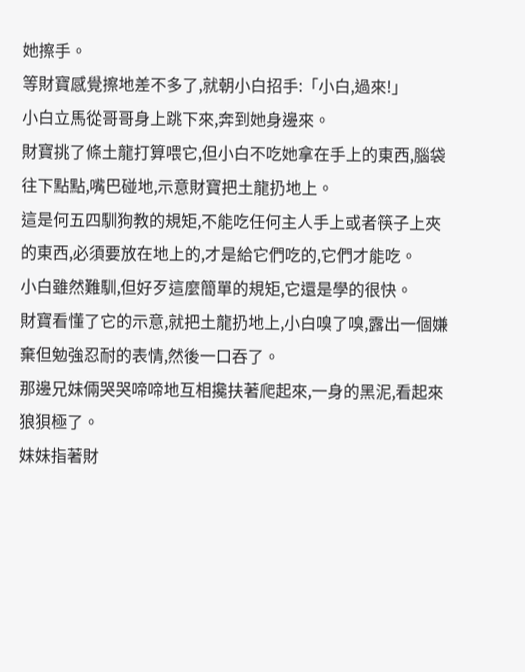她擦手。
等財寶感覺擦地差不多了,就朝小白招手:「小白,過來!」
小白立馬從哥哥身上跳下來,奔到她身邊來。
財寶挑了條土龍打算喂它,但小白不吃她拿在手上的東西,腦袋往下點點,嘴巴碰地,示意財寶把土龍扔地上。
這是何五四馴狗教的規矩,不能吃任何主人手上或者筷子上夾的東西,必須要放在地上的,才是給它們吃的,它們才能吃。
小白雖然難馴,但好歹這麼簡單的規矩,它還是學的很快。
財寶看懂了它的示意,就把土龍扔地上,小白嗅了嗅,露出一個嫌棄但勉強忍耐的表情,然後一口吞了。
那邊兄妹倆哭哭啼啼地互相攙扶著爬起來,一身的黑泥,看起來狼狽極了。
妹妹指著財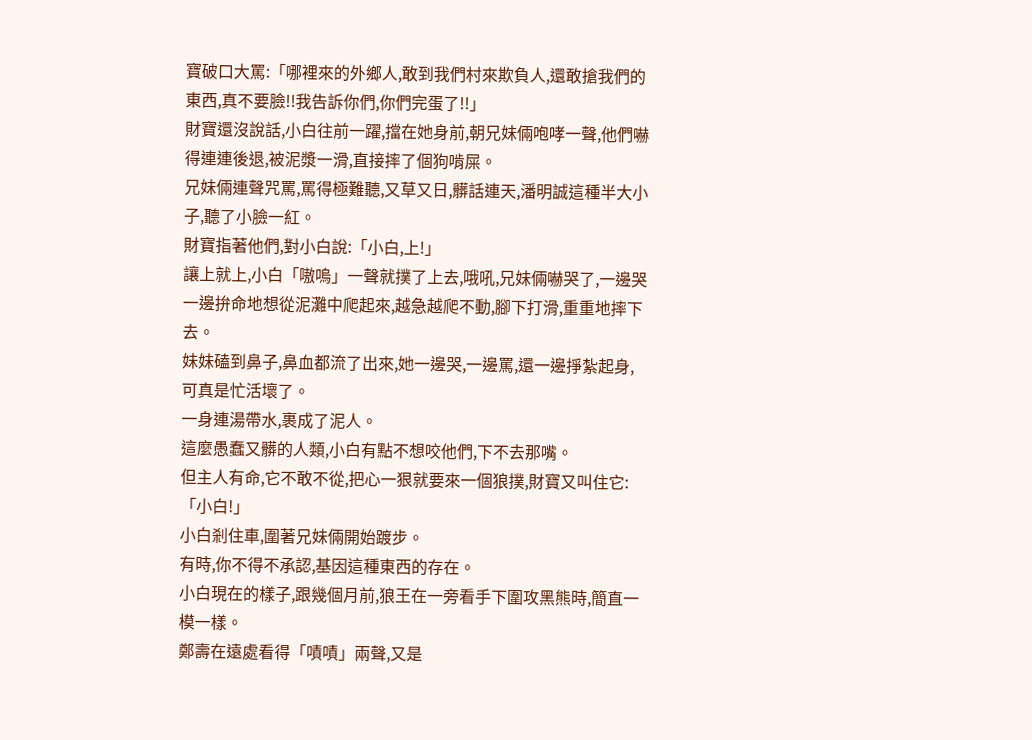寶破口大罵:「哪裡來的外鄉人,敢到我們村來欺負人,還敢搶我們的東西,真不要臉!!我告訴你們,你們完蛋了!!」
財寶還沒說話,小白往前一躍,擋在她身前,朝兄妹倆咆哮一聲,他們嚇得連連後退,被泥漿一滑,直接摔了個狗啃屎。
兄妹倆連聲咒罵,罵得極難聽,又草又日,髒話連天,潘明誠這種半大小子,聽了小臉一紅。
財寶指著他們,對小白說:「小白,上!」
讓上就上,小白「嗷嗚」一聲就撲了上去,哦吼,兄妹倆嚇哭了,一邊哭一邊拚命地想從泥灘中爬起來,越急越爬不動,腳下打滑,重重地摔下去。
妹妹磕到鼻子,鼻血都流了出來,她一邊哭,一邊罵,還一邊掙紮起身,可真是忙活壞了。
一身連湯帶水,裹成了泥人。
這麼愚蠢又髒的人類,小白有點不想咬他們,下不去那嘴。
但主人有命,它不敢不從,把心一狠就要來一個狼撲,財寶又叫住它:「小白!」
小白剎住車,圍著兄妹倆開始踱步。
有時,你不得不承認,基因這種東西的存在。
小白現在的樣子,跟幾個月前,狼王在一旁看手下圍攻黑熊時,簡直一模一樣。
鄭壽在遠處看得「嘖嘖」兩聲,又是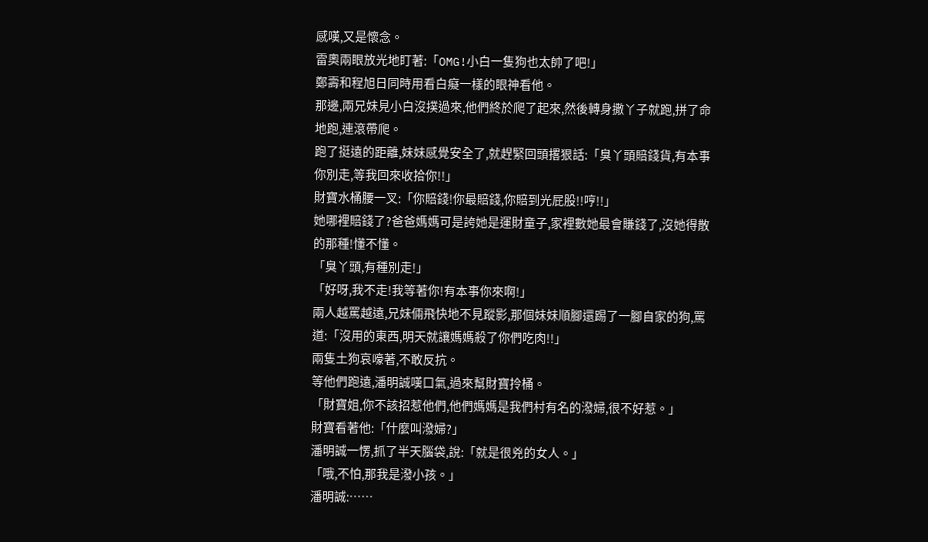感嘆,又是懷念。
雷奧兩眼放光地盯著:「OMG!小白一隻狗也太帥了吧!」
鄭壽和程旭日同時用看白癡一樣的眼神看他。
那邊,兩兄妹見小白沒撲過來,他們終於爬了起來,然後轉身撒丫子就跑,拼了命地跑,連滾帶爬。
跑了挺遠的距離,妹妹感覺安全了,就趕緊回頭撂狠話:「臭丫頭賠錢貨,有本事你別走,等我回來收拾你!!」
財寶水桶腰一叉:「你賠錢!你最賠錢,你賠到光屁股!!哼!!」
她哪裡賠錢了?爸爸媽媽可是誇她是運財童子,家裡數她最會賺錢了,沒她得散的那種!懂不懂。
「臭丫頭,有種別走!」
「好呀,我不走!我等著你!有本事你來啊!」
兩人越罵越遠,兄妹倆飛快地不見蹤影,那個妹妹順腳還踢了一腳自家的狗,罵道:「沒用的東西,明天就讓媽媽殺了你們吃肉!!」
兩隻土狗哀嚎著,不敢反抗。
等他們跑遠,潘明誠嘆口氣,過來幫財寶拎桶。
「財寶姐,你不該招惹他們,他們媽媽是我們村有名的潑婦,很不好惹。」
財寶看著他:「什麼叫潑婦?」
潘明誠一愣,抓了半天腦袋,說:「就是很兇的女人。」
「哦,不怕,那我是潑小孩。」
潘明誠:……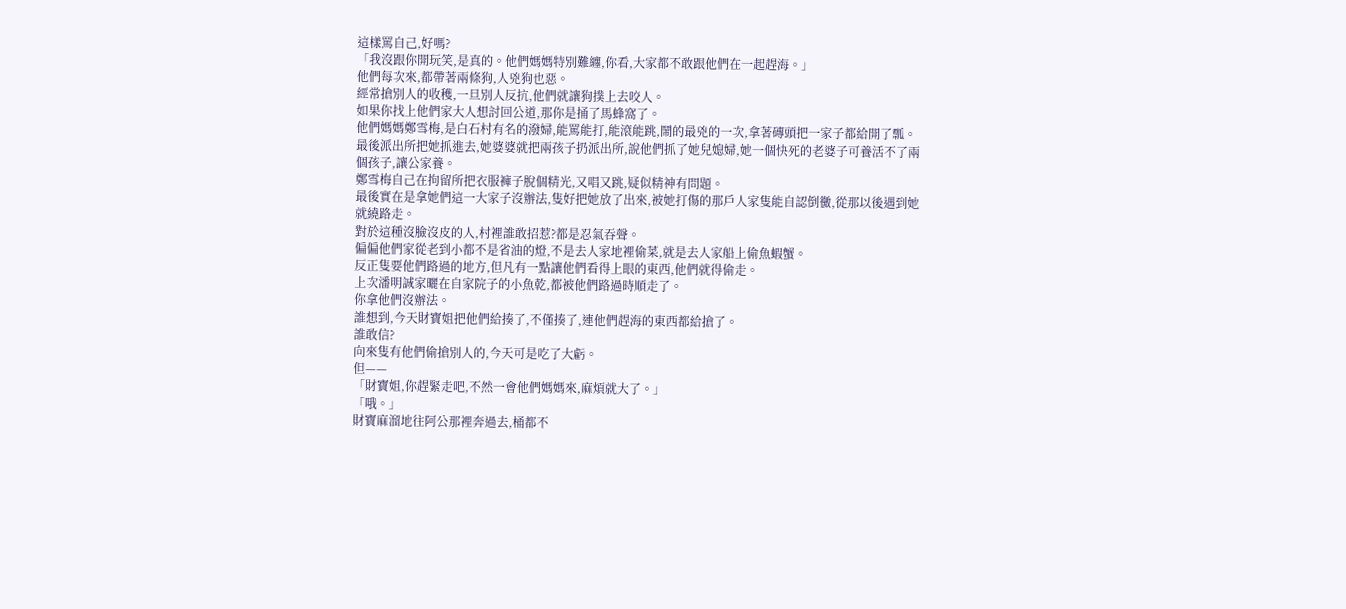這樣罵自己,好嗎?
「我沒跟你開玩笑,是真的。他們媽媽特別難纏,你看,大家都不敢跟他們在一起趕海。」
他們每次來,都帶著兩條狗,人兇狗也惡。
經常搶別人的收穫,一旦別人反抗,他們就讓狗撲上去咬人。
如果你找上他們家大人想討回公道,那你是捅了馬蜂窩了。
他們媽媽鄭雪梅,是白石村有名的潑婦,能罵能打,能滾能跳,鬧的最兇的一次,拿著磚頭把一家子都給開了瓢。
最後派出所把她抓進去,她婆婆就把兩孩子扔派出所,說他們抓了她兒媳婦,她一個快死的老婆子可養活不了兩個孩子,讓公家養。
鄭雪梅自己在拘留所把衣服褲子脫個精光,又唱又跳,疑似精神有問題。
最後實在是拿她們這一大家子沒辦法,隻好把她放了出來,被她打傷的那戶人家隻能自認倒黴,從那以後遇到她就繞路走。
對於這種沒臉沒皮的人,村裡誰敢招惹?都是忍氣吞聲。
偏偏他們家從老到小都不是省油的燈,不是去人家地裡偷菜,就是去人家船上偷魚蝦蟹。
反正隻要他們路過的地方,但凡有一點讓他們看得上眼的東西,他們就得偷走。
上次潘明誠家曬在自家院子的小魚乾,都被他們路過時順走了。
你拿他們沒辦法。
誰想到,今天財寶姐把他們給揍了,不僅揍了,連他們趕海的東西都給搶了。
誰敢信?
向來隻有他們偷搶別人的,今天可是吃了大虧。
但——
「財寶姐,你趕緊走吧,不然一會他們媽媽來,麻煩就大了。」
「哦。」
財寶麻溜地往阿公那裡奔過去,桶都不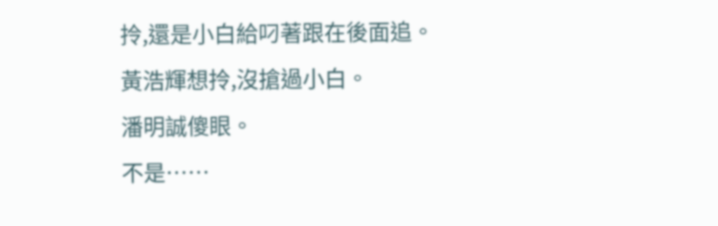拎,還是小白給叼著跟在後面追。
黃浩輝想拎,沒搶過小白。
潘明誠傻眼。
不是……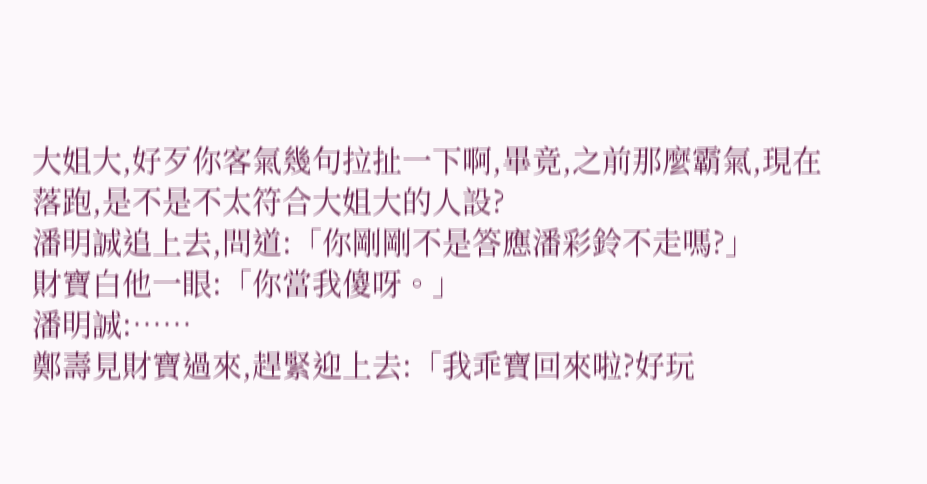大姐大,好歹你客氣幾句拉扯一下啊,畢竟,之前那麼霸氣,現在落跑,是不是不太符合大姐大的人設?
潘明誠追上去,問道:「你剛剛不是答應潘彩鈴不走嗎?」
財寶白他一眼:「你當我傻呀。」
潘明誠:……
鄭壽見財寶過來,趕緊迎上去:「我乖寶回來啦?好玩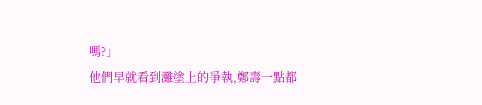嗎?」
他們早就看到灘塗上的爭執,鄭壽一點都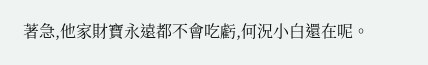著急,他家財寶永遠都不會吃虧,何況小白還在呢。